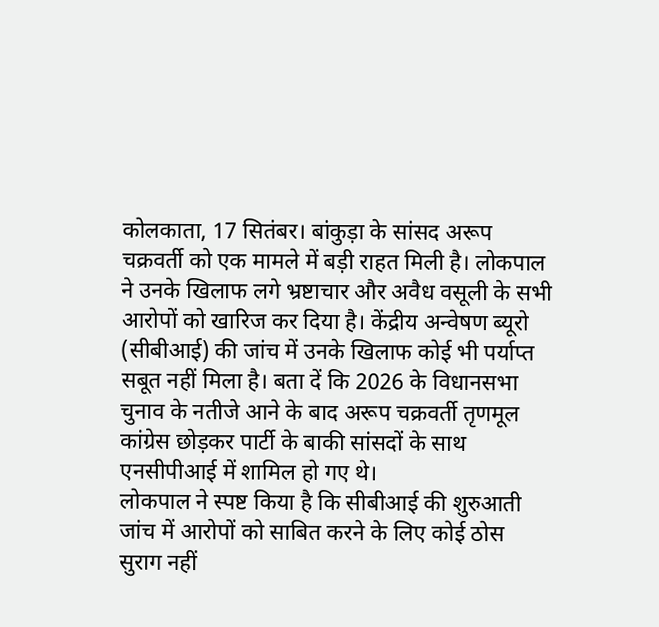कोलकाता, 17 सितंबर। बांकुड़ा के सांसद अरूप चक्रवर्ती को एक मामले में बड़ी राहत मिली है। लोकपाल ने उनके खिलाफ लगे भ्रष्टाचार और अवैध वसूली के सभी आरोपों को खारिज कर दिया है। केंद्रीय अन्वेषण ब्यूरो (सीबीआई) की जांच में उनके खिलाफ कोई भी पर्याप्त सबूत नहीं मिला है। बता दें कि 2026 के विधानसभा चुनाव के नतीजे आने के बाद अरूप चक्रवर्ती तृणमूल कांग्रेस छोड़कर पार्टी के बाकी सांसदों के साथ एनसीपीआई में शामिल हो गए थे।
लोकपाल ने स्पष्ट किया है कि सीबीआई की शुरुआती जांच में आरोपों को साबित करने के लिए कोई ठोस सुराग नहीं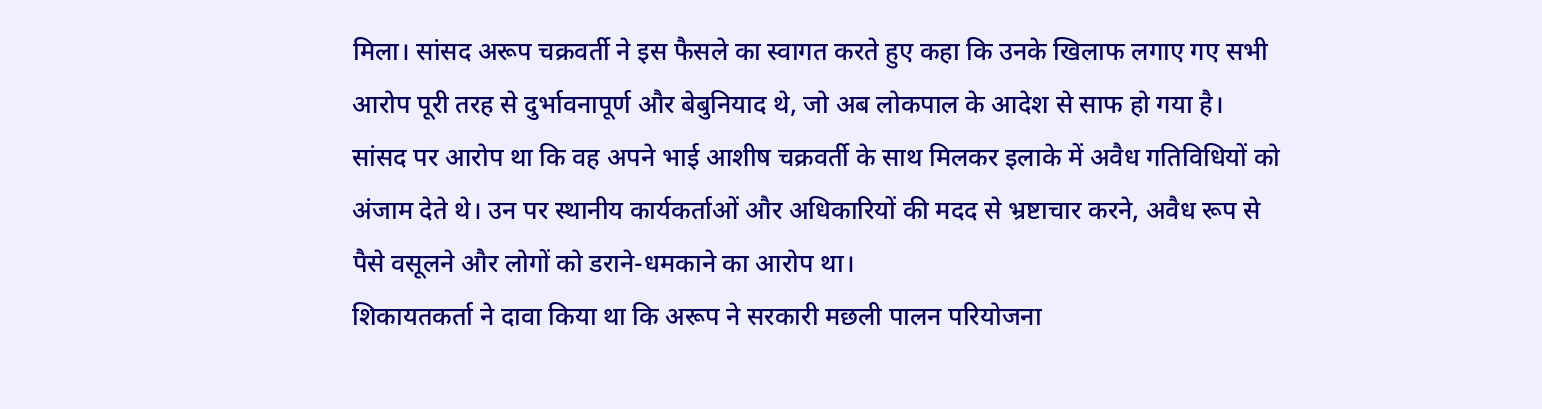मिला। सांसद अरूप चक्रवर्ती ने इस फैसले का स्वागत करते हुए कहा कि उनके खिलाफ लगाए गए सभी आरोप पूरी तरह से दुर्भावनापूर्ण और बेबुनियाद थे, जो अब लोकपाल के आदेश से साफ हो गया है।
सांसद पर आरोप था कि वह अपने भाई आशीष चक्रवर्ती के साथ मिलकर इलाके में अवैध गतिविधियों को अंजाम देते थे। उन पर स्थानीय कार्यकर्ताओं और अधिकारियों की मदद से भ्रष्टाचार करने, अवैध रूप से पैसे वसूलने और लोगों को डराने-धमकाने का आरोप था।
शिकायतकर्ता ने दावा किया था कि अरूप ने सरकारी मछली पालन परियोजना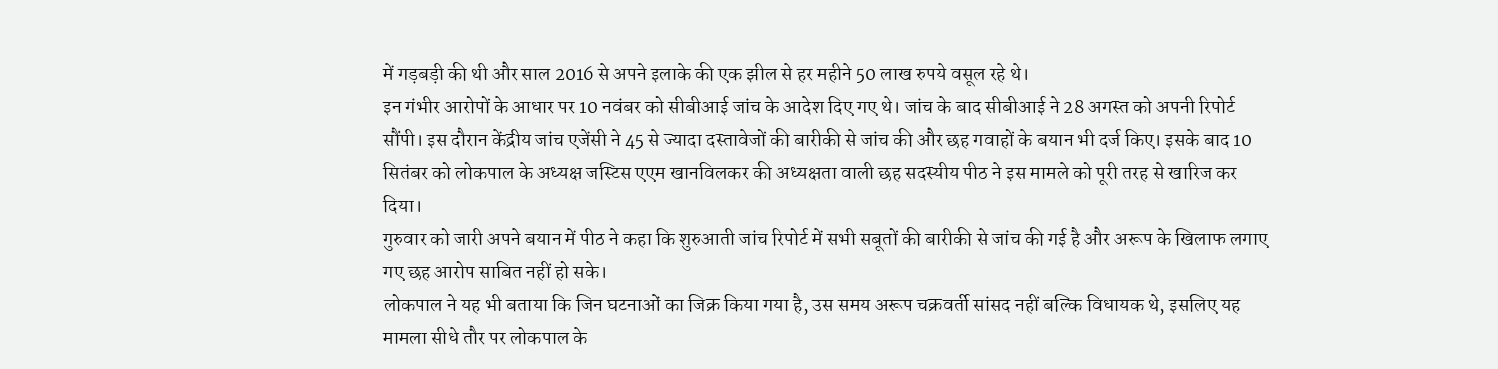में गड़बड़ी की थी और साल 2016 से अपने इलाके की एक झील से हर महीने 50 लाख रुपये वसूल रहे थे।
इन गंभीर आरोपों के आधार पर 10 नवंबर को सीबीआई जांच के आदेश दिए गए थे। जांच के बाद सीबीआई ने 28 अगस्त को अपनी रिपोर्ट सौंपी। इस दौरान केंद्रीय जांच एजेंसी ने 45 से ज्यादा दस्तावेजों की बारीकी से जांच की और छह गवाहों के बयान भी दर्ज किए। इसके बाद 10 सितंबर को लोकपाल के अध्यक्ष जस्टिस एएम खानविलकर की अध्यक्षता वाली छह सदस्यीय पीठ ने इस मामले को पूरी तरह से खारिज कर दिया।
गुरुवार को जारी अपने बयान में पीठ ने कहा कि शुरुआती जांच रिपोर्ट में सभी सबूतों की बारीकी से जांच की गई है और अरूप के खिलाफ लगाए गए छह आरोप साबित नहीं हो सके।
लोकपाल ने यह भी बताया कि जिन घटनाओं का जिक्र किया गया है, उस समय अरूप चक्रवर्ती सांसद नहीं बल्कि विधायक थे, इसलिए यह मामला सीधे तौर पर लोकपाल के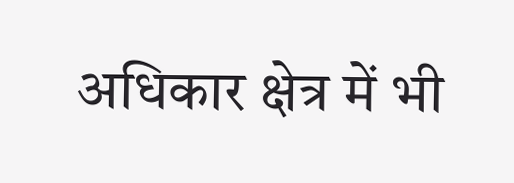अधिकार क्षेत्र में भी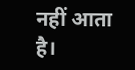नहीं आता है।